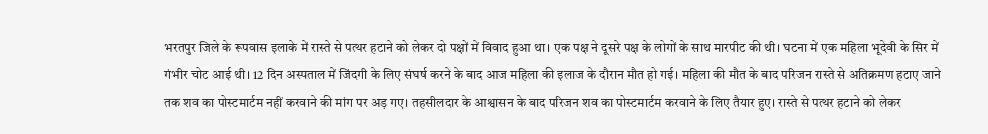भरतपुर जिले के रूपवास इलाके में रास्ते से पत्थर हटाने को लेकर दो पक्षों में विवाद हुआ था। एक पक्ष ने दूसरे पक्ष के लोगों के साथ मारपीट की थी। घटना में एक महिला भूदेवी के सिर में गंभीर चोट आई थी। 12 दिन अस्पताल में जिंदगी के लिए संघर्ष करने के बाद आज महिला की इलाज के दौरान मौत हो गई। महिला की मौत के बाद परिजन रास्ते से अतिक्रमण हटाए जाने तक शव का पोस्टमार्टम नहीं करवाने की मांग पर अड़ गए। तहसीलदार के आश्वासन के बाद परिजन शव का पोस्टमार्टम करवाने के लिए तैयार हुए। रास्ते से पत्थर हटाने को लेकर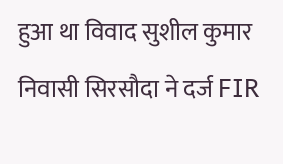हुआ था विवाद सुशील कुमार निवासी सिरसौदा ने दर्ज FIR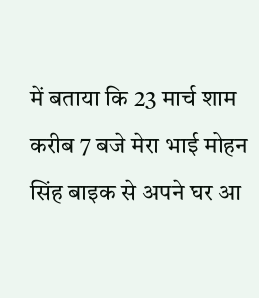में बताया कि 23 मार्च शाम करीब 7 बजे मेरा भाई मोहन सिंह बाइक से अपने घर आ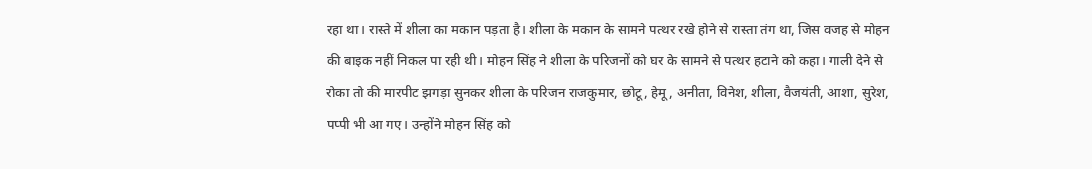रहा था। रास्ते में शीला का मकान पड़ता है। शीला के मकान के सामने पत्थर रखे होने से रास्ता तंग था, जिस वजह से मोहन की बाइक नहीं निकल पा रही थी। मोहन सिंह ने शीला के परिजनों को घर के सामने से पत्थर हटाने को कहा। गाली देने से रोका तो की मारपीट झगड़ा सुनकर शीला के परिजन राजकुमार, छोटू, हेमू, अनीता, विनेश, शीला, वैजयंती, आशा, सुरेश, पप्पी भी आ गए। उन्होंने मोहन सिंह को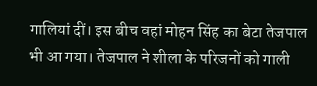गालियां दीं। इस बीच वहां मोहन सिंह का बेटा तेजपाल भी आ गया। तेजपाल ने शीला के परिजनों को गाली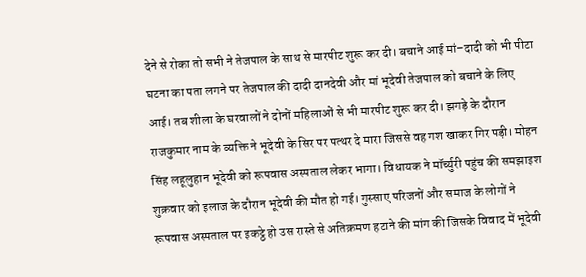देने से रोका तो सभी ने तेजपाल के साथ से मारपीट शुरू कर दी। बचाने आई मां–दादी को भी पीटा घटना का पता लगने पर तेजपाल की दादी दानदेवी और मां भूदेवी तेजपाल को बचाने के लिए आई। तब शीला के घरवालों ने दोनों महिलाओं से भी मारपीट शुरू कर दी। झगड़े के दौरान राजकुमार नाम के व्यक्ति ने भूदेवी के सिर पर पत्थर दे मारा जिससे वह गश खाकर गिर पड़ी। मोहन सिंह लहूलुहान भूदेवी को रूपवास अस्पताल लेकर भागा। विधायक ने मॉर्च्युरी पहुंच की समझाइश शुक्रवार को इलाज के दौरान भूदेवी की मौत हो गई। गुस्साए परिजनों और समाज के लोगों ने रूपवास अस्पताल पर इकट्ठे हो उस रास्ते से अतिक्रमण हटाने की मांग की जिसके विवाद में भूदेवी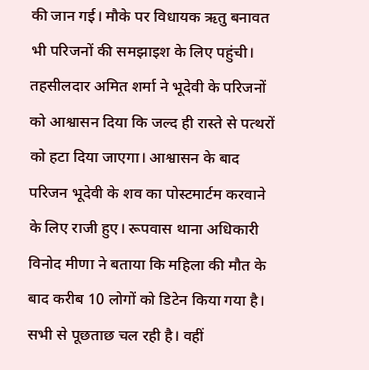की जान गई। मौके पर विधायक ऋतु बनावत भी परिजनों की समझाइश के लिए पहुंची। तहसीलदार अमित शर्मा ने भूदेवी के परिजनों को आश्वासन दिया कि जल्द ही रास्ते से पत्थरों को हटा दिया जाएगा। आश्वासन के बाद परिजन भूदेवी के शव का पोस्टमार्टम करवाने के लिए राजी हुए। रूपवास थाना अधिकारी विनोद मीणा ने बताया कि महिला की मौत के बाद करीब 10 लोगों को डिटेन किया गया है। सभी से पूछताछ चल रही है। वहीं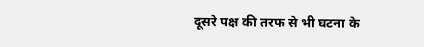दूसरे पक्ष की तरफ से भी घटना के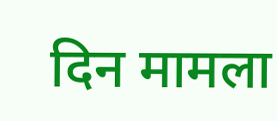दिन मामला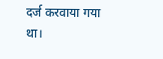दर्ज करवाया गया था।